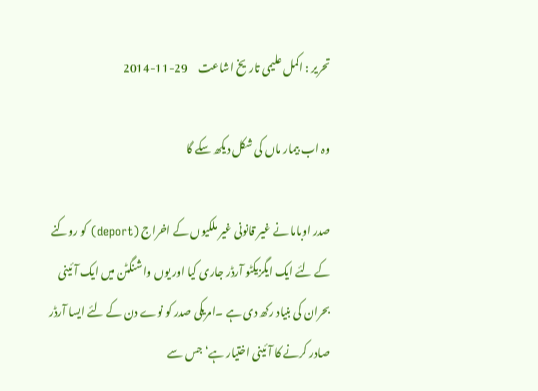تحریر : اکمل علیمی تاریخ اشاعت     29-11-2014

وہ اب بیمار ماں کی شکل دیکھ سکے گا

صدر اوباما نے غیر قانونی غیر ملکیوں کے اخراج (deport) کو روکنے کے لئے ایک ایگزیکٹو آرڈر جاری کیا اور یوں واشنگٹن میں ایک آئینی بحران کی بنیاد رکھ دی ہے ۔امریکی صدر کو نوے دن کے لئے ایسا آرڈر صادر کرنے کا آئینی اختیار ہے‘ جس سے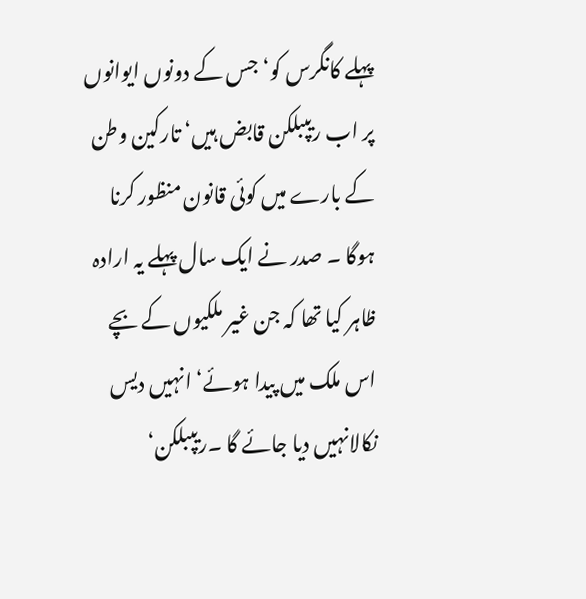پہلے کانگرس کو‘ جس کے دونوں ایوانوں پر اب ریپبلکن قابض ہیں‘ تارکین وطن کے بارے میں کوئی قانون منظور کرنا ہوگا ۔ صدر نے ایک سال پہلے یہ ارادہ ظاہر کیا تھا کہ جن غیر ملکیوں کے بچے اس ملک میں پیدا ہوئے‘ انہیں دیس نکالانہیں دیا جائے گا ۔ریپبلکن‘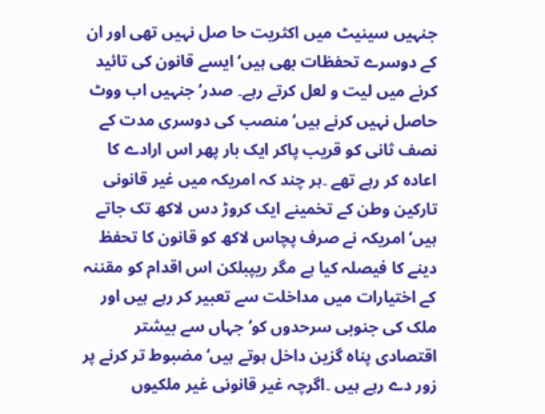جنہیں سینیٹ میں اکثریت حا صل نہیں تھی اور ان کے دوسرے تحفظات بھی ہیں‘ ایسے قانون کی تائید کرنے میں لیت و لعل کرتے رہے۔ صدر‘ جنہیں اب ووٹ حاصل نہیں کرنے ہیں‘ منصب کی دوسری مدت کے نصف ثانی کو قریب پاکر ایک بار پھر اس ارادے کا اعادہ کر رہے تھے ۔ہر چند کہ امریکہ میں غیر قانونی تارکین وطن کے تخمینے ایک کروڑ دس لاکھ تک جاتے ہیں‘ امریکہ نے صرف پچاس لاکھ کو قانون کا تحفظ دینے کا فیصلہ کیا ہے مگر ریپبلکن اس اقدام کو مقننہ کے اختیارات میں مداخلت سے تعبیر کر رہے ہیں اور ملک کی جنوبی سرحدوں کو‘ جہاں سے بیشتر اقتصادی پناہ گزین داخل ہوتے ہیں‘ مضبوط تر کرنے پر زور دے رہے ہیں ۔اگرچہ غیر قانونی غیر ملکیوں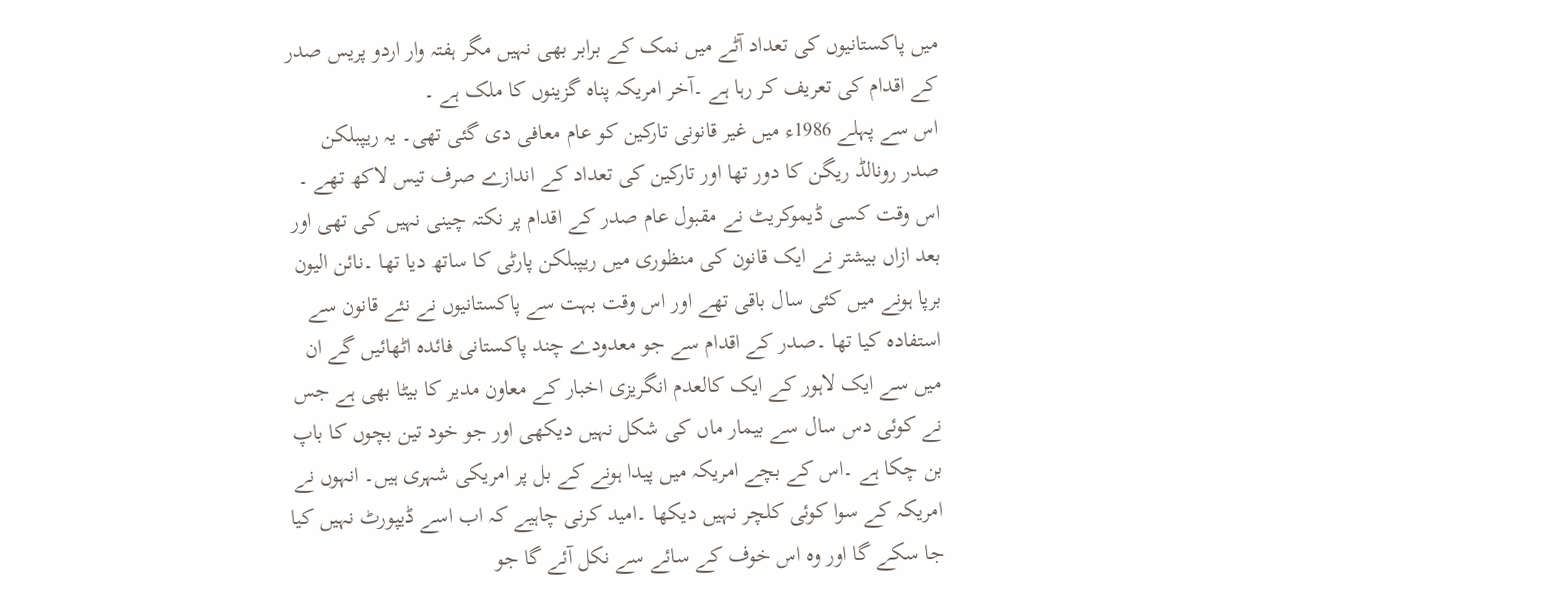میں پاکستانیوں کی تعداد آٹے میں نمک کے برابر بھی نہیں مگر ہفتہ وار اردو پریس صدر کے اقدام کی تعریف کر رہا ہے ۔آخر امریکہ پناہ گزینوں کا ملک ہے ۔
اس سے پہلے 1986ء میں غیر قانونی تارکین کو عام معافی دی گئی تھی۔ یہ ریپبلکن صدر رونالڈ ریگن کا دور تھا اور تارکین کی تعداد کے اندازے صرف تیس لاکھ تھے ۔ اس وقت کسی ڈیموکریٹ نے مقبول عام صدر کے اقدام پر نکتہ چینی نہیں کی تھی اور بعد ازاں بیشتر نے ایک قانون کی منظوری میں ریپبلکن پارٹی کا ساتھ دیا تھا ۔نائن الیون برپا ہونے میں کئی سال باقی تھے اور اس وقت بہت سے پاکستانیوں نے نئے قانون سے استفادہ کیا تھا ۔صدر کے اقدام سے جو معدودے چند پاکستانی فائدہ اٹھائیں گے ان میں سے ایک لاہور کے ایک کالعدم انگریزی اخبار کے معاون مدیر کا بیٹا بھی ہے جس نے کوئی دس سال سے بیمار ماں کی شکل نہیں دیکھی اور جو خود تین بچوں کا باپ بن چکا ہے ۔اس کے بچے امریکہ میں پیدا ہونے کے بل پر امریکی شہری ہیں۔ انہوں نے امریکہ کے سوا کوئی کلچر نہیں دیکھا ۔امید کرنی چاہیے کہ اب اسے ڈیپورٹ نہیں کیا جا سکے گا اور وہ اس خوف کے سائے سے نکل آئے گا جو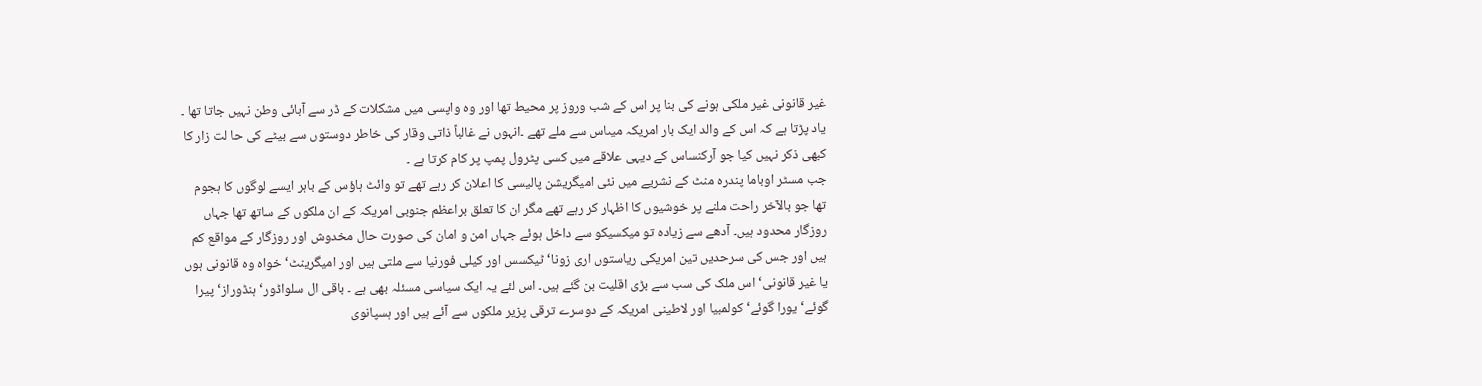غیر قانونی غیر ملکی ہونے کی بنا پر اس کے شب وروز پر محیط تھا اور وہ واپسی میں مشکلات کے ڈر سے آبائی وطن نہیں جاتا تھا ۔ یاد پڑتا ہے کہ اس کے والد ایک بار امریکہ میںاس سے ملے تھے ۔انہوں نے غالباً ذاتی وقار کی خاطر دوستوں سے بیٹے کی حا لت زار کا کبھی ذکر نہیں کیا جو آرکنساس کے دیہی علاقے میں کسی پٹرول پمپ پر کام کرتا ہے ۔
جب مسٹر اوباما پندرہ منٹ کے نشریے میں نئی امیگریشن پالیسی کا اعلان کر رہے تھے تو وائٹ ہاؤس کے باہر ایسے لوگوں کا ہجوم تھا جو بالآخر راحت ملنے پر خوشیوں کا اظہار کر رہے تھے مگر ان کا تعلق براعظم جنوبی امریکہ کے ان ملکوں کے ساتھ تھا جہاں روزگار محدود ہیں۔ آدھے سے زیادہ تو میکسیکو سے داخل ہوئے جہاں امن و امان کی صورت حال مخدوش اور روزگار کے مواقع کم ہیں اور جس کی سرحدیں تین امریکی ریاستوں اری زونا‘ ٹیکسس اور کیلی فورنیا سے ملتی ہیں اور امیگرینٹ‘ خواہ وہ قانونی ہوں یا غیر قانونی‘ اس ملک کی سب سے بڑی اقلیت بن گئے ہیں۔ اس لئے یہ ایک سیاسی مسئلہ بھی ہے ۔ باقی ال سلواڈور‘ ہنڈوراز‘ پیرا گوئے‘ یورا گوئے‘ کولمبیا اور لاطینی امریکہ کے دوسرے ترقی پزیر ملکوں سے آئے ہیں اور ہسپانوی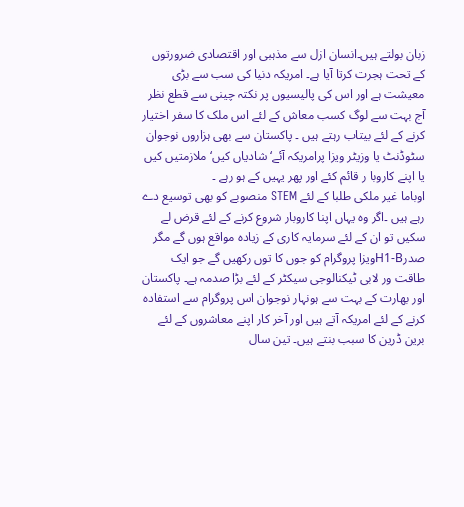زبان بولتے ہیں۔انسان ازل سے مذہبی اور اقتصادی ضرورتوں کے تحت ہجرت کرتا آیا ہے۔ امریکہ دنیا کی سب سے بڑی معیشت ہے اور اس کی پالیسیوں پر نکتہ چینی سے قطع نظر آج بہت سے لوگ کسب معاش کے لئے اس ملک کا سفر اختیار کرنے کے لئے بیتاب رہتے ہیں ۔ پاکستان سے بھی ہزاروں نوجوان سٹوڈنٹ یا وزیٹر ویزا پرامریکہ آئے‘ شادیاں کیں‘ ملازمتیں کیں یا اپنے کاروبا ر قائم کئے اور پھر یہیں کے ہو رہے ۔
اوباما غیر ملکی طلبا کے لئے STEM منصوبے کو بھی توسیع دے رہے ہیں ۔اگر وہ یہاں اپنا کاروبار شروع کرنے کے لئے قرض لے سکیں تو ان کے لئے سرمایہ کاری کے زیادہ مواقع ہوں گے مگر صدرH1-Bویزا پروگرام کو جوں کا توں رکھیں گے جو ایک طاقت ور لابی ٹیکنالوجی سیکٹر کے لئے بڑا صدمہ ہے۔ پاکستان اور بھارت کے بہت سے ہونہار نوجوان اس پروگرام سے استفادہ کرنے کے لئے امریکہ آتے ہیں اور آخر کار اپنے معاشروں کے لئے برین ڈرین کا سبب بنتے ہیں۔ تین سال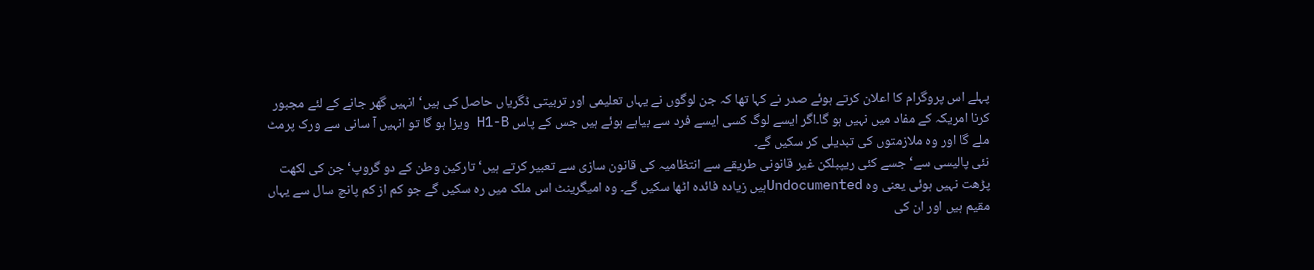پہلے اس پروگرام کا اعلان کرتے ہوئے صدر نے کہا تھا کہ جن لوگوں نے یہاں تعلیمی اور تربیتی ڈگریاں حاصل کی ہیں‘ انہیں گھر جانے کے لئے مجبور کرنا امریکہ کے مفاد میں نہیں ہو گا۔اگر ایسے لوگ کسی ایسے فرد سے بیاہے ہوئے ہیں جس کے پاس H1-B ویزا ہو گا تو انہیں آ سانی سے ورک پرمٹ ملے گا اور وہ ملازمتوں کی تبدیلی کر سکیں گے۔
نئی پالیسی سے‘ جسے کئی ریپبلکن غیر قانونی طریقے سے انتظامیہ کی قانون سازی سے تعبیر کرتے ہیں‘ تارکین وطن کے دو گروپ‘ جن کی لکھت پڑھت نہیں ہوئی یعنی وہ Undocumentedہیں زیادہ فائدہ اٹھا سکیں گے۔ وہ امیگرینٹ اس ملک میں رہ سکیں گے جو کم از کم پانچ سال سے یہاں مقیم ہیں اور ان کی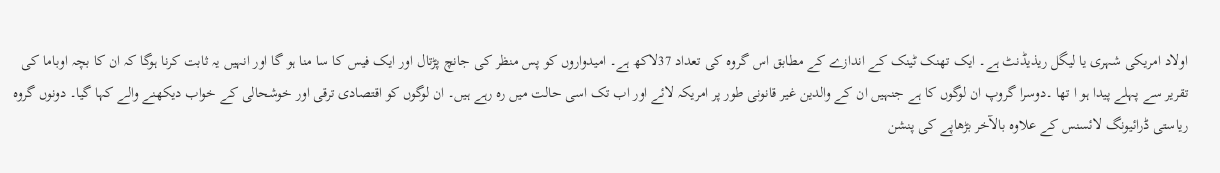اولاد امریکی شہری یا لیگل ریذیڈنٹ ہے۔ ایک تھنک ٹینک کے اندازے کے مطابق اس گروہ کی تعداد 37لاکھ ہے۔ امیدواروں کو پس منظر کی جانچ پڑتال اور ایک فیس کا سا منا ہو گا اور انہیں یہ ثابت کرنا ہوگا کہ ان کا بچہ اوباما کی تقریر سے پہلے پیدا ہو ا تھا ۔دوسرا گروپ ان لوگوں کا ہے جنہیں ان کے والدین غیر قانونی طور پر امریکہ لائے اور اب تک اسی حالت میں رہ رہے ہیں۔ ان لوگوں کو اقتصادی ترقی اور خوشحالی کے خواب دیکھنے والے کہا گیا۔ دونوں گروہ ریاستی ڈرائیونگ لائسنس کے علاوہ بالآخر بڑھاپے کی پنشن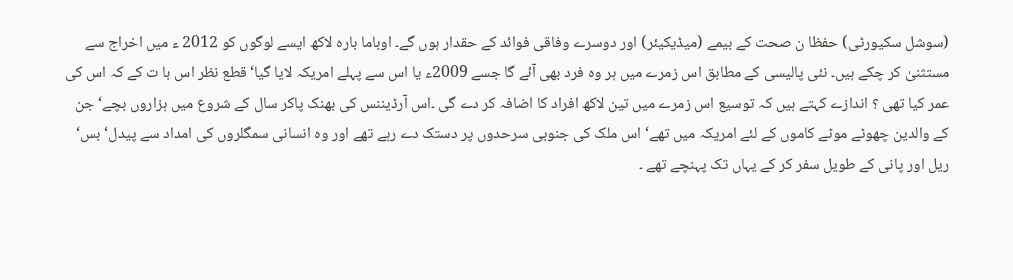(سوشل سکیورٹی) حفظا ن صحت کے بیمے (میڈیکیئر) اور دوسرے وفاقی فوائد کے حقدار ہوں گے۔ اوباما بارہ لاکھ ایسے لوگوں کو 2012 ء میں اخراج سے مستثنیٰ کر چکے ہیں۔ نئی پالیسی کے مطابق اس زمرے میں ہر وہ فرد بھی آئے گا جسے 2009ء یا اس سے پہلے امریکہ لایا گیا‘ قطع نظر اس با ت کے کہ اس کی عمر کیا تھی ؟ اندازے کہتے ہیں کہ توسیع اس زمرے میں تین لاکھ افراد کا اضافہ کر دے گی ۔اس آرڈیننس کی بھنک پاکر سال کے شروع میں ہزاروں بچے‘ جن کے والدین چھوٹے موٹے کاموں کے لئے امریکہ میں تھے‘ اس ملک کی جنوبی سرحدوں پر دستک دے رہے تھے اور وہ انسانی سمگلروں کی امداد سے پیدل‘ بس‘ ریل اور پانی کے طویل سفر کر کے یہاں تک پہنچے تھے ۔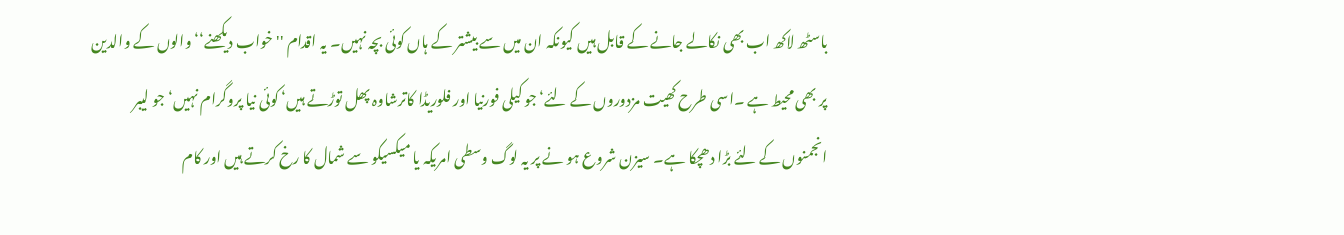باسٹھ لاکھ اب بھی نکالے جانے کے قابل ہیں کیونکہ ان میں سے بیشتر کے ہاں کوئی بچہ نہیں۔ یہ اقدام ''خواب دیکھنے‘‘ والوں کے والدین پر بھی محیط ہے ۔اسی طرح کھیت مزدوروں کے لئے‘ جو کیلی فورنیا اور فلوریڈا کاترشاوہ پھل توڑتے ہیں‘ کوئی نیا پروگرام نہیں‘ جو لیبر انجمنوں کے لئے بڑا دھچکا ہے۔ سیزن شروع ہو نے پر یہ لوگ وسطی امریکہ یا میکسیکو سے شمال کا رخ کرتے ہیں اور کام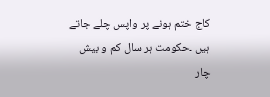کاج ختم ہونے پر واپس چلے جاتے ہیں ۔حکومت ہر سال کم و بیش چار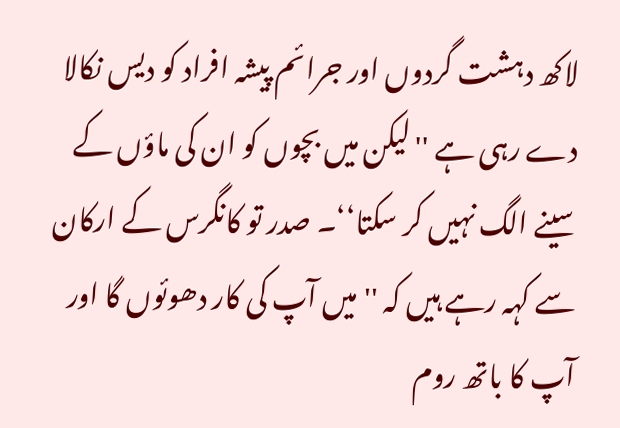لاکھ دہشت گردوں اور جرائم پیشہ افراد کو دیس نکالا دے رہی ہے ''لیکن میں بچوں کو ان کی ماؤں کے سینے الگ نہیں کر سکتا‘‘۔ صدر تو کانگرس کے ارکان سے کہہ رہے ہیں کہ ''میں آپ کی کار دھوئوں گا اور آپ کا باتھ روم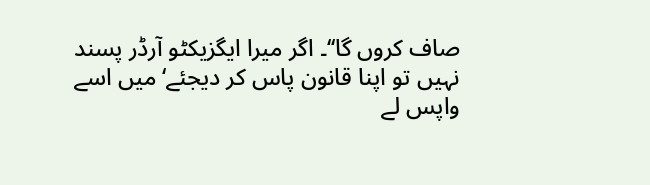صاف کروں گا‘‘۔ اگر میرا ایگزیکٹو آرڈر پسند نہیں تو اپنا قانون پاس کر دیجئے‘ میں اسے واپس لے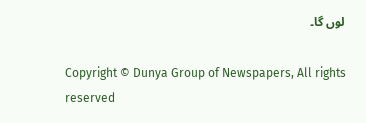لوں گا۔

Copyright © Dunya Group of Newspapers, All rights reserved